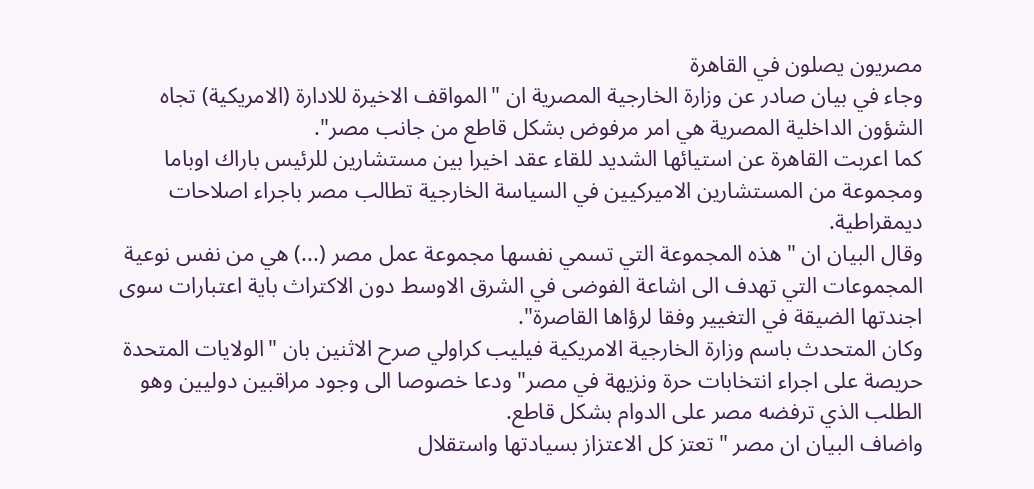مصريون يصلون في القاهرة
وجاء في بيان صادر عن وزارة الخارجية المصرية ان "المواقف الاخيرة للادارة (الامريكية) تجاه الشؤون الداخلية المصرية هي امر مرفوض بشكل قاطع من جانب مصر".
كما اعربت القاهرة عن استيائها الشديد للقاء عقد اخيرا بين مستشارين للرئيس باراك اوباما ومجموعة من المستشارين الاميركيين في السياسة الخارجية تطالب مصر باجراء اصلاحات ديمقراطية.
وقال البيان ان "هذه المجموعة التي تسمي نفسها مجموعة عمل مصر (...) هي من نفس نوعية المجموعات التي تهدف الى اشاعة الفوضى في الشرق الاوسط دون الاكتراث باية اعتبارات سوى اجندتها الضيقة في التغيير وفقا لرؤاها القاصرة".
وكان المتحدث باسم وزارة الخارجية الامريكية فيليب كراولي صرح الاثنين بان "الولايات المتحدة حريصة على اجراء انتخابات حرة ونزيهة في مصر" ودعا خصوصا الى وجود مراقبين دوليين وهو الطلب الذي ترفضه مصر على الدوام بشكل قاطع.
واضاف البيان ان مصر "تعتز كل الاعتزاز بسيادتها واستقلال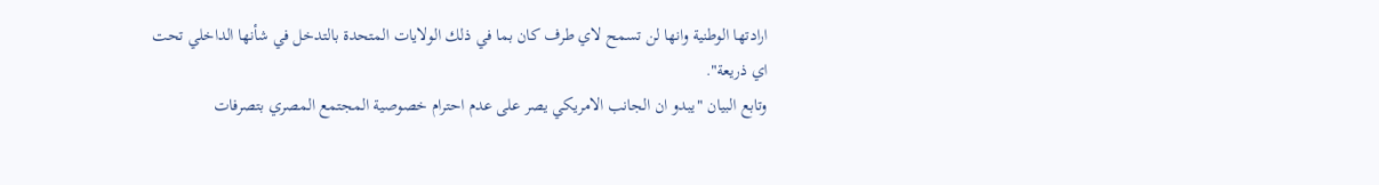ارادتها الوطنية وانها لن تسمح لاي طرف كان بما في ذلك الولايات المتحدة بالتدخل في شأنها الداخلي تحت اي ذريعة".
وتابع البيان "يبدو ان الجانب الامريكي يصر على عدم احترام خصوصية المجتمع المصري بتصرفات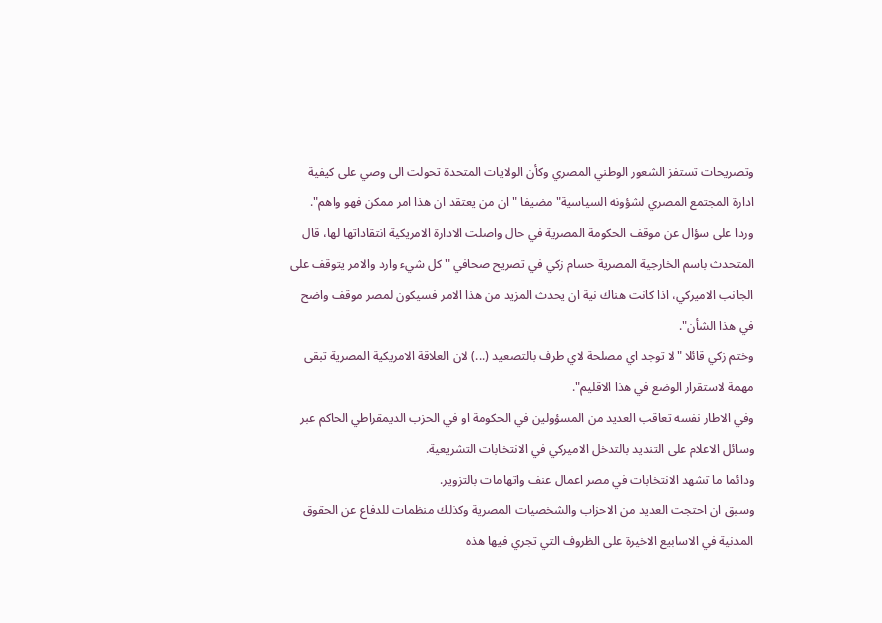وتصريحات تستفز الشعور الوطني المصري وكأن الولايات المتحدة تحولت الى وصي على كيفية ادارة المجتمع المصري لشؤونه السياسية" مضيفا "ان من يعتقد ان هذا امر ممكن فهو واهم".
وردا على سؤال عن موقف الحكومة المصرية في حال واصلت الادارة الامريكية انتقاداتها لها، قال المتحدث باسم الخارجية المصرية حسام زكي في تصريح صحافي "كل شيء وارد والامر يتوقف على الجانب الاميركي، اذا كانت هناك نية ان يحدث المزيد من هذا الامر فسيكون لمصر موقف واضح في هذا الشأن".
وختم زكي قائلا "لا توجد اي مصلحة لاي طرف بالتصعيد (...) لان العلاقة الامريكية المصرية تبقى مهمة لاستقرار الوضع في هذا الاقليم".
وفي الاطار نفسه تعاقب العديد من المسؤولين في الحكومة او في الحزب الديمقراطي الحاكم عبر وسائل الاعلام على التنديد بالتدخل الاميركي في الانتخابات التشريعية.
ودائما ما تشهد الانتخابات في مصر اعمال عنف واتهامات بالتزوير.
وسبق ان احتجت العديد من الاحزاب والشخصيات المصرية وكذلك منظمات للدفاع عن الحقوق المدنية في الاسابيع الاخيرة على الظروف التي تجري فيها هذه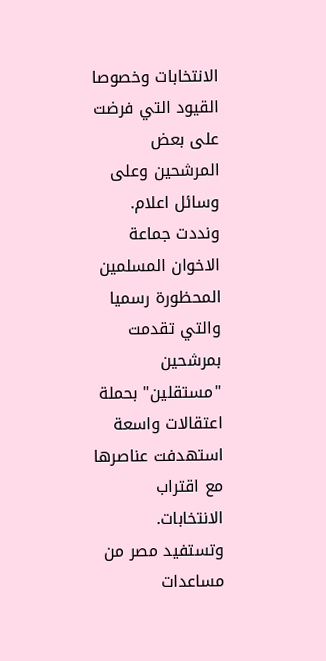الانتخابات وخصوصا القيود التي فرضت على بعض المرشحين وعلى وسائل اعلام.
ونددت جماعة الاخوان المسلمين المحظورة رسميا والتي تقدمت بمرشحين "مستقلين" بحملة اعتقالات واسعة استهدفت عناصرها مع اقتراب الانتخابات.
وتستفيد مصر من مساعدات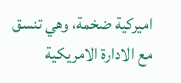اميركية ضخمة، وهي تنسق مع الادارة الامريكية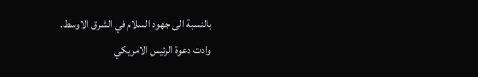بالنسبة الى جهود السلام في الشرق الاوسط.
وادت دعوة الرئيس الامريكي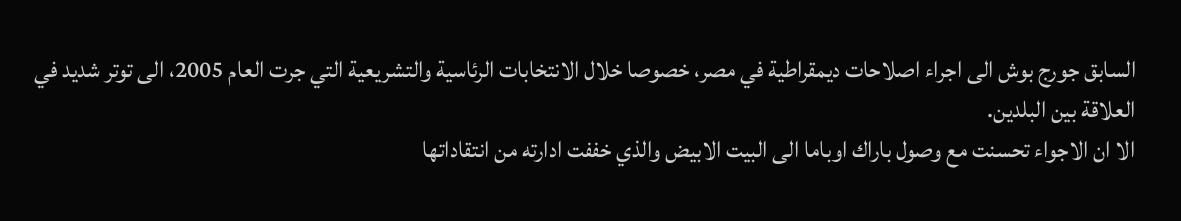السابق جورج بوش الى اجراء اصلاحات ديمقراطية في مصر، خصوصا خلال الانتخابات الرئاسية والتشريعية التي جرت العام 2005، الى توتر شديد في العلاقة بين البلدين.
الا ان الاجواء تحسنت مع وصول باراك اوباما الى البيت الابيض والذي خففت ادارته من انتقاداتها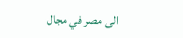الى مصر في مجال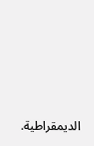الديمقراطية.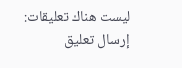ليست هناك تعليقات:
إرسال تعليق